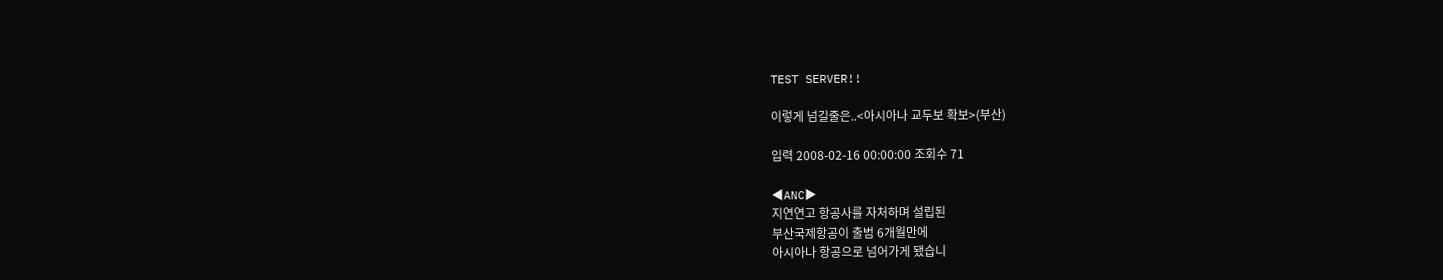TEST SERVER!!

이렇게 넘길줄은..<아시아나 교두보 확보>(부산)

입력 2008-02-16 00:00:00 조회수 71

◀ANC▶
지연연고 항공사를 자처하며 설립된
부산국제항공이 출범 6개월만에
아시아나 항공으로 넘어가게 됐습니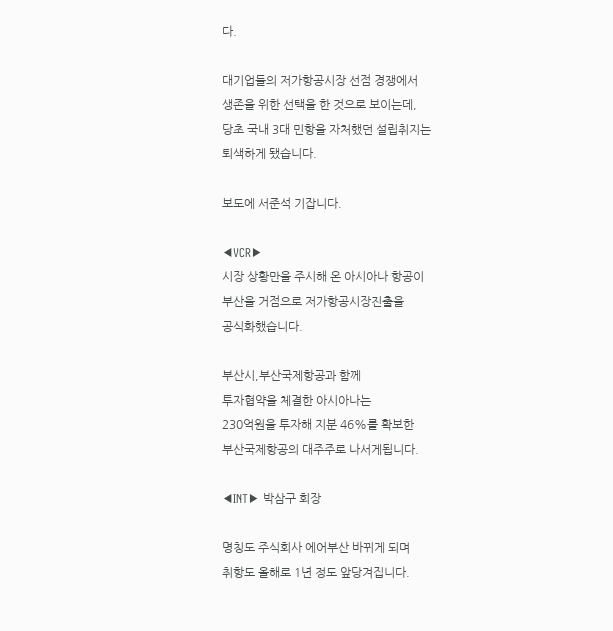다.

대기업들의 저가항공시장 선점 경쟁에서
생존을 위한 선택을 한 것으로 보이는데,
당초 국내 3대 민항을 자처했던 설립취지는
퇴색하게 됐습니다.

보도에 서준석 기잡니다.

◀VCR▶
시장 상황만을 주시해 온 아시아나 항공이
부산을 거점으로 저가항공시장진출을
공식화했습니다.

부산시,부산국제항공과 함께
투자협약을 체결한 아시아나는
230억원을 투자해 지분 46%를 확보한
부산국제항공의 대주주로 나서게됩니다.

◀INT▶ 박삼구 회장

명칭도 주식회사 에어부산 바뀌게 되며
취항도 올해로 1년 정도 앞당겨집니다.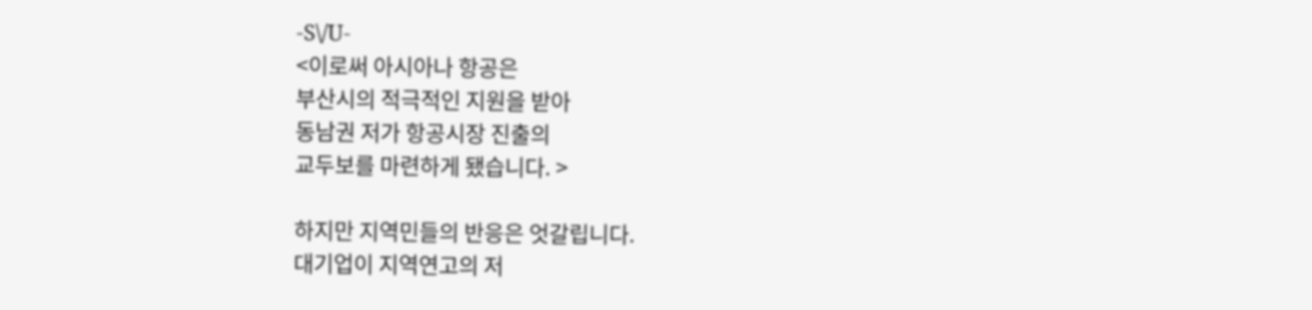-S\/U-
<이로써 아시아나 항공은
부산시의 적극적인 지원을 받아
동남권 저가 항공시장 진출의
교두보를 마련하게 됐습니다. >

하지만 지역민들의 반응은 엇갈립니다.
대기업이 지역연고의 저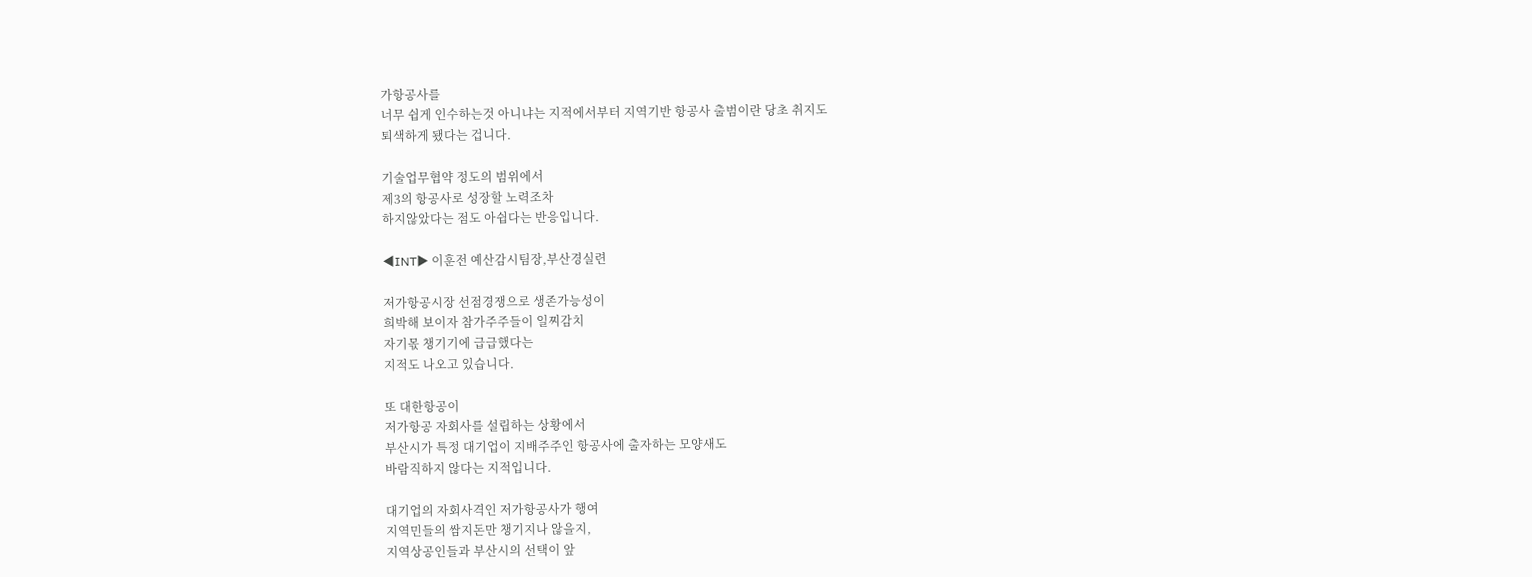가항공사를
너무 쉽게 인수하는것 아니냐는 지적에서부터 지역기반 항공사 출범이란 당초 취지도
퇴색하게 됐다는 겁니다.

기술업무협약 정도의 범위에서
제3의 항공사로 성장할 노력조차
하지않았다는 점도 아쉽다는 반응입니다.

◀INT▶ 이훈전 예산감시팀장,부산경실련

저가항공시장 선점경쟁으로 생존가능성이
희박해 보이자 참가주주들이 일찌감치
자기몫 챙기기에 급급했다는
지적도 나오고 있습니다.

또 대한항공이
저가항공 자회사를 설립하는 상황에서
부산시가 특정 대기업이 지배주주인 항공사에 출자하는 모양새도
바람직하지 않다는 지적입니다.

대기업의 자회사격인 저가항공사가 행여
지역민들의 쌈지돈만 챙기지나 않을지,
지역상공인들과 부산시의 선택이 앞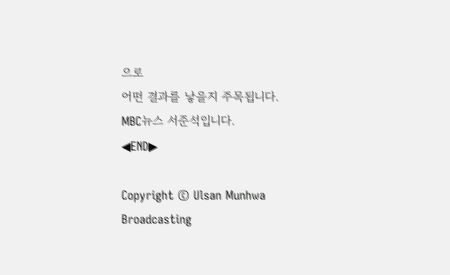으로
어떤 결과를 낳을지 주목됩니다.
MBC뉴스 서준석입니다.
◀END▶

Copyright © Ulsan Munhwa Broadcasting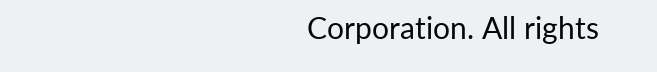Corporation. All rights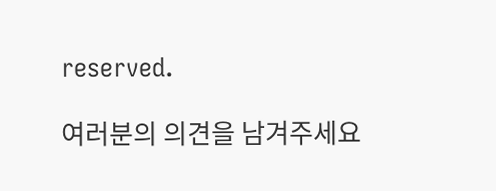reserved.

여러분의 의견을 남겨주세요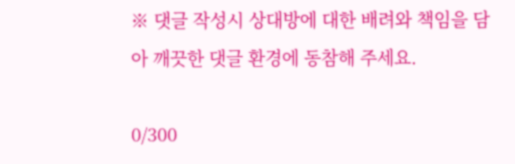※ 댓글 작성시 상대방에 대한 배려와 책임을 담아 깨끗한 댓글 환경에 동참해 주세요.

0/300